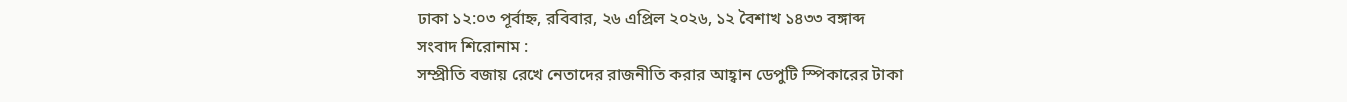ঢাকা ১২:০৩ পূর্বাহ্ন, রবিবার, ২৬ এপ্রিল ২০২৬, ১২ বৈশাখ ১৪৩৩ বঙ্গাব্দ
সংবাদ শিরোনাম :
সম্প্রীতি বজায় রেখে নেতাদের রাজনীতি করার আহ্বান ডেপুটি স্পিকারের টাকা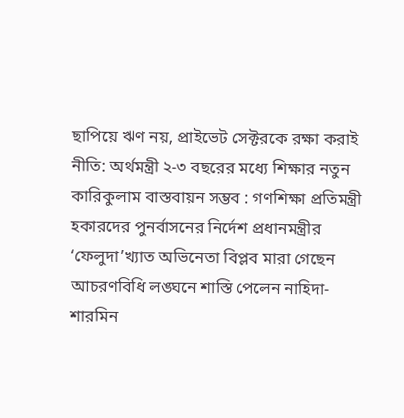ছাপিয়ে ঋণ নয়, প্রাইভেট সেক্টরকে রক্ষা করাই নীতি: অর্থমন্ত্রী ২-৩ বছরের মধ্যে শিক্ষার নতুন কারিকুলাম বাস্তবায়ন সম্ভব : গণশিক্ষা প্রতিমন্ত্রী হকারদের পুনর্বাসনের নির্দেশ প্রধানমন্ত্রীর ‘ফেলুদা’খ্যাত অভিনেতা বিপ্লব মারা গেছেন আচরণবিধি লঙ্ঘনে শাস্তি পেলেন নাহিদা-শারমিন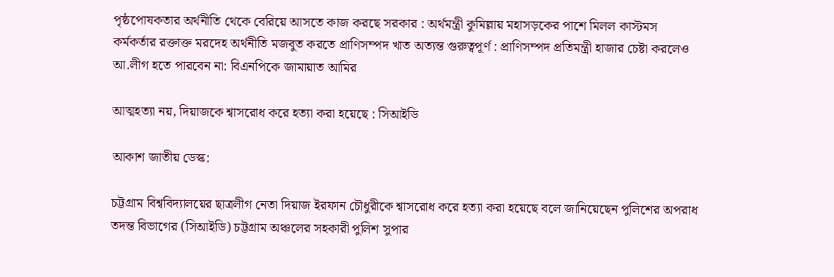পৃষ্ঠপোষকতার অর্থনীতি থেকে বেরিয়ে আসতে কাজ করছে সরকার : অর্থমন্ত্রী কুমিল্লায় মহাসড়কের পাশে মিলল কাস্টমস কর্মকর্তার রক্তাক্ত মরদেহ অর্থনীতি মজবুত করতে প্রাণিসম্পদ খাত অত্যন্ত গুরুত্বপূর্ণ : প্রাণিসম্পদ প্রতিমন্ত্রী হাজার চেষ্টা করলেও আ.লীগ হতে পারবেন না: বিএনপিকে জামায়াত আমির

আত্মহত্যা নয়, দিয়াজকে শ্বাসরোধ করে হত্যা করা হয়েছে : সিআইডি

আকাশ জাতীয় ডেস্ক:

চট্টগ্রাম বিশ্ববিদ্যালয়ের ছাত্রলীগ নেতা দিয়াজ ইরফান চৌধুরীকে শ্বাসরোধ করে হত্যা করা হয়েছে বলে জানিয়েছেন পুলিশের অপরাধ তদন্ত বিভাগের (সিআইডি) চট্টগ্রাম অঞ্চলের সহকারী পুলিশ সুপার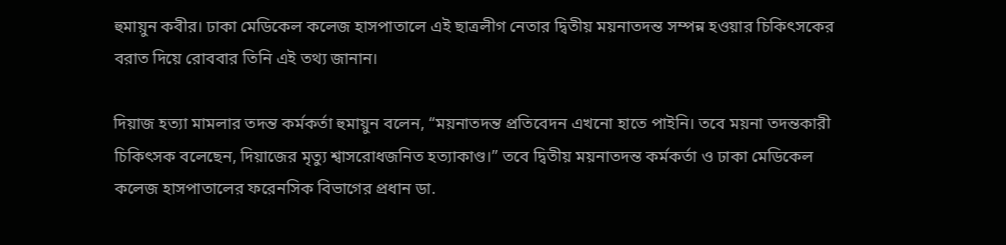হুমায়ুন কবীর। ঢাকা মেডিকেল কলেজ হাসপাতালে এই ছাত্রলীগ নেতার দ্বিতীয় ময়নাতদন্ত সম্পন্ন হওয়ার চিকিৎসকের বরাত দিয়ে রোববার তিনি এই তথ্য জানান।

দিয়াজ হত্যা মামলার তদন্ত কর্মকর্তা হুমায়ুন বলেন, “ময়নাতদন্ত প্রতিবেদন এখনো হাতে পাইনি। তবে ময়না তদন্তকারী চিকিৎসক বলেছেন, দিয়াজের মৃত্যু শ্বাসরোধজনিত হত্যাকাণ্ড।” তবে দ্বিতীয় ময়নাতদন্ত কর্মকর্তা ও ঢাকা মেডিকেল কলেজ হাসপাতালের ফরেনসিক বিভাগের প্রধান ডা.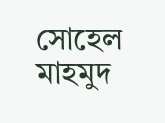সোহেল মাহমুদ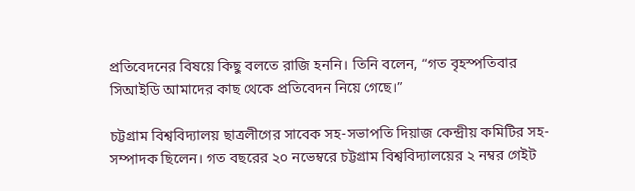প্রতিবেদনের বিষয়ে কিছু বলতে রাজি হননি। তিনি বলেন, “গত বৃহস্পতিবার সিআইডি আমাদের কাছ থেকে প্রতিবেদন নিয়ে গেছে।”

চট্টগ্রাম বিশ্ববিদ্যালয় ছাত্রলীগের সাবেক সহ-সভাপতি দিয়াজ কেন্দ্রীয় কমিটির সহ-সম্পাদক ছিলেন। গত বছরের ২০ নভেম্বরে চট্টগ্রাম বিশ্ববিদ্যালয়ের ২ নম্বর গেইট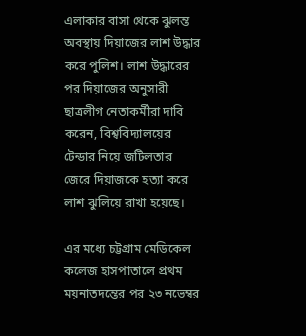এলাকার বাসা থেকে ঝুলন্ত অবস্থায় দিয়াজের লাশ উদ্ধার করে পুলিশ। লাশ উদ্ধারের পর দিয়াজের অনুসারী ছাত্রলীগ নেতাকর্মীরা দাবি করেন, বিশ্ববিদ্যালয়ের টেন্ডার নিয়ে জটিলতার জেরে দিয়াজকে হত্যা করে লাশ ঝুলিয়ে রাখা হয়েছে।

এর মধ্যে চট্টগ্রাম মেডিকেল কলেজ হাসপাতালে প্রথম ময়নাতদন্তের পর ২৩ নভেম্বর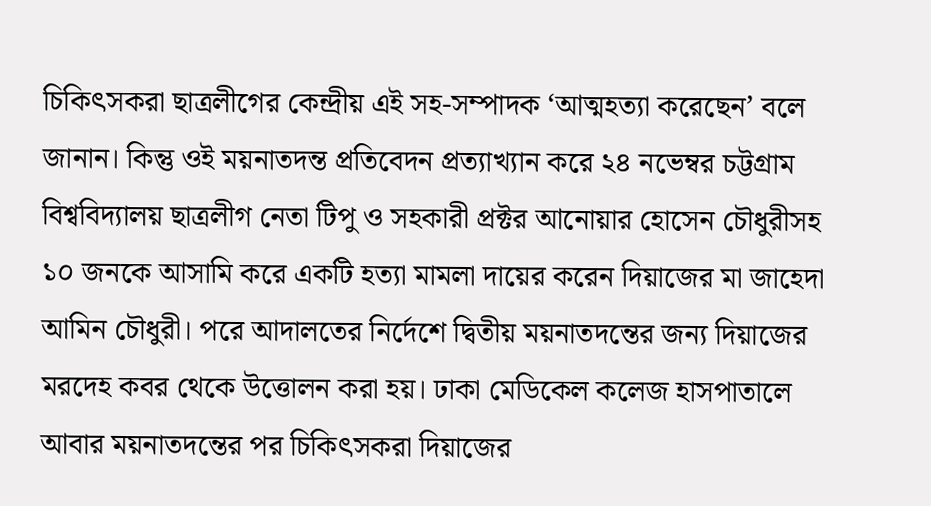চিকিৎসকরা ছাত্রলীগের কেন্দ্রীয় এই সহ-সম্পাদক ‘আত্মহত্যা করেছেন’ বলে জানান। কিন্তু ওই ময়নাতদন্ত প্রতিবেদন প্রত্যাখ্যান করে ২৪ নভেম্বর চট্টগ্রাম বিশ্ববিদ্যালয় ছাত্রলীগ নেতা টিপু ও সহকারী প্রক্টর আনোয়ার হোসেন চৌধুরীসহ ১০ জনকে আসামি করে একটি হত্যা মামলা দায়ের করেন দিয়াজের মা জাহেদা আমিন চৌধুরী। পরে আদালতের নির্দেশে দ্বিতীয় ময়নাতদন্তের জন্য দিয়াজের মরদেহ কবর থেকে উত্তোলন করা হয়। ঢাকা মেডিকেল কলেজ হাসপাতালে আবার ময়নাতদন্তের পর চিকিৎসকরা দিয়াজের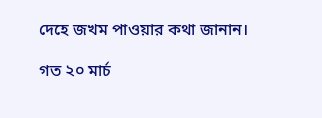দেহে জখম পাওয়ার কথা জানান।

গত ২০ মার্চ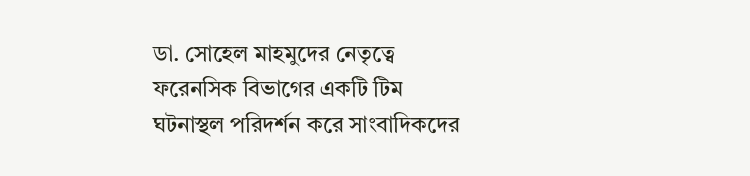ডা. সোহেল মাহমুদের নেতৃত্বে ফরেনসিক বিভাগের একটি টিম ঘটনাস্থল পরিদর্শন করে সাংবাদিকদের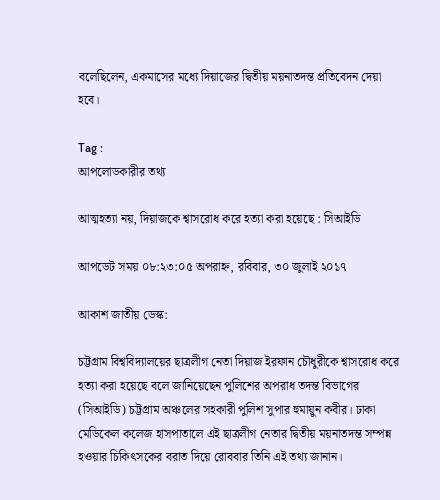বলেছিলেন, একমাসের মধ্যে দিয়াজের দ্বিতীয় ময়নাতদন্ত প্রতিবেদন দেয়া হবে।

Tag :
আপলোডকারীর তথ্য

আত্মহত্যা নয়, দিয়াজকে শ্বাসরোধ করে হত্যা করা হয়েছে : সিআইডি

আপডেট সময় ০৮:২৩:০৫ অপরাহ্ন, রবিবার, ৩০ জুলাই ২০১৭

আকাশ জাতীয় ডেস্ক:

চট্টগ্রাম বিশ্ববিদ্যালয়ের ছাত্রলীগ নেতা দিয়াজ ইরফান চৌধুরীকে শ্বাসরোধ করে হত্যা করা হয়েছে বলে জানিয়েছেন পুলিশের অপরাধ তদন্ত বিভাগের (সিআইডি) চট্টগ্রাম অঞ্চলের সহকারী পুলিশ সুপার হুমায়ুন কবীর। ঢাকা মেডিকেল কলেজ হাসপাতালে এই ছাত্রলীগ নেতার দ্বিতীয় ময়নাতদন্ত সম্পন্ন হওয়ার চিকিৎসকের বরাত দিয়ে রোববার তিনি এই তথ্য জানান।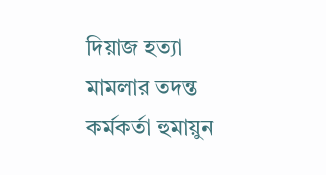দিয়াজ হত্যা মামলার তদন্ত কর্মকর্তা হুমায়ুন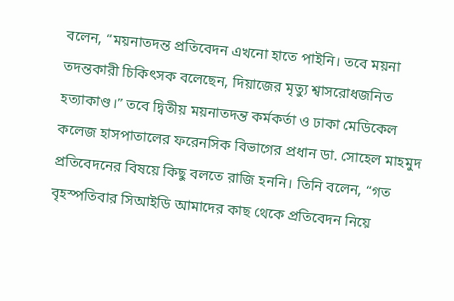বলেন, “ময়নাতদন্ত প্রতিবেদন এখনো হাতে পাইনি। তবে ময়না তদন্তকারী চিকিৎসক বলেছেন, দিয়াজের মৃত্যু শ্বাসরোধজনিত হত্যাকাণ্ড।” তবে দ্বিতীয় ময়নাতদন্ত কর্মকর্তা ও ঢাকা মেডিকেল কলেজ হাসপাতালের ফরেনসিক বিভাগের প্রধান ডা. সোহেল মাহমুদ প্রতিবেদনের বিষয়ে কিছু বলতে রাজি হননি। তিনি বলেন, “গত বৃহস্পতিবার সিআইডি আমাদের কাছ থেকে প্রতিবেদন নিয়ে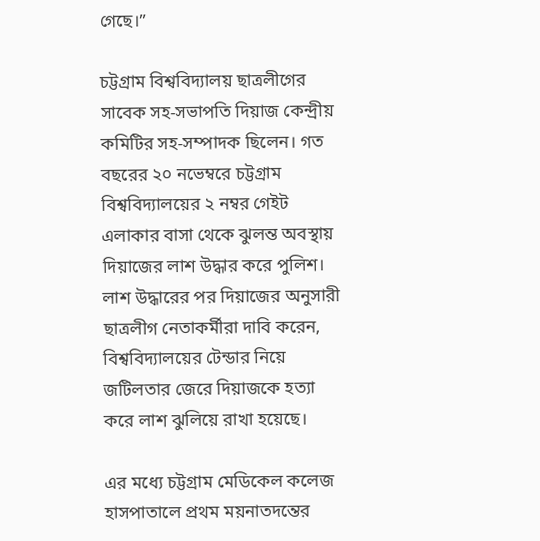গেছে।”

চট্টগ্রাম বিশ্ববিদ্যালয় ছাত্রলীগের সাবেক সহ-সভাপতি দিয়াজ কেন্দ্রীয় কমিটির সহ-সম্পাদক ছিলেন। গত বছরের ২০ নভেম্বরে চট্টগ্রাম বিশ্ববিদ্যালয়ের ২ নম্বর গেইট এলাকার বাসা থেকে ঝুলন্ত অবস্থায় দিয়াজের লাশ উদ্ধার করে পুলিশ। লাশ উদ্ধারের পর দিয়াজের অনুসারী ছাত্রলীগ নেতাকর্মীরা দাবি করেন, বিশ্ববিদ্যালয়ের টেন্ডার নিয়ে জটিলতার জেরে দিয়াজকে হত্যা করে লাশ ঝুলিয়ে রাখা হয়েছে।

এর মধ্যে চট্টগ্রাম মেডিকেল কলেজ হাসপাতালে প্রথম ময়নাতদন্তের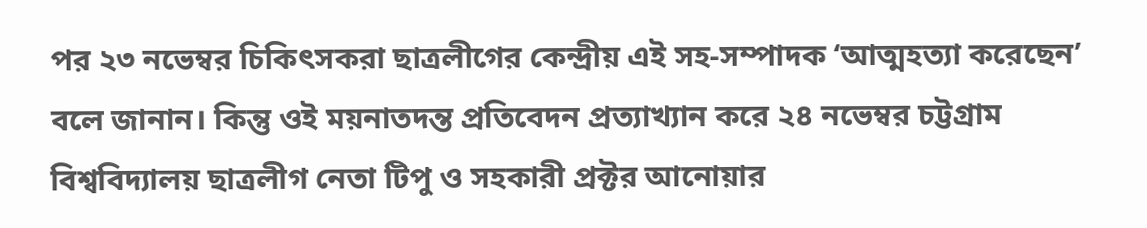পর ২৩ নভেম্বর চিকিৎসকরা ছাত্রলীগের কেন্দ্রীয় এই সহ-সম্পাদক ‘আত্মহত্যা করেছেন’ বলে জানান। কিন্তু ওই ময়নাতদন্ত প্রতিবেদন প্রত্যাখ্যান করে ২৪ নভেম্বর চট্টগ্রাম বিশ্ববিদ্যালয় ছাত্রলীগ নেতা টিপু ও সহকারী প্রক্টর আনোয়ার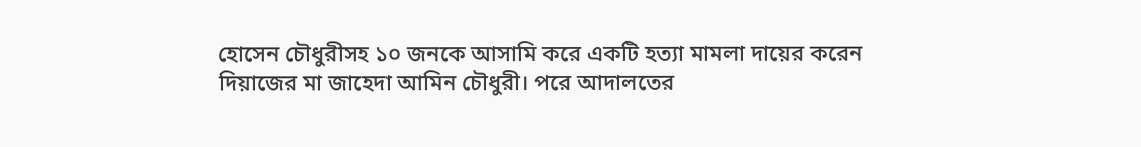হোসেন চৌধুরীসহ ১০ জনকে আসামি করে একটি হত্যা মামলা দায়ের করেন দিয়াজের মা জাহেদা আমিন চৌধুরী। পরে আদালতের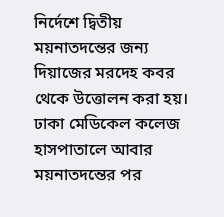নির্দেশে দ্বিতীয় ময়নাতদন্তের জন্য দিয়াজের মরদেহ কবর থেকে উত্তোলন করা হয়। ঢাকা মেডিকেল কলেজ হাসপাতালে আবার ময়নাতদন্তের পর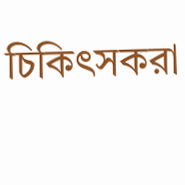চিকিৎসকরা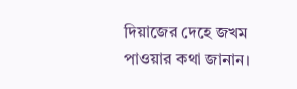দিয়াজের দেহে জখম পাওয়ার কথা জানান।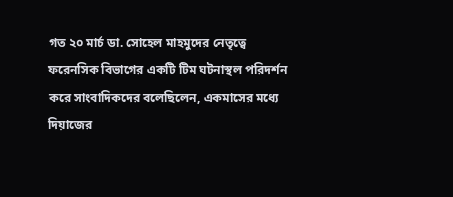গত ২০ মার্চ ডা. সোহেল মাহমুদের নেতৃত্বে ফরেনসিক বিভাগের একটি টিম ঘটনাস্থল পরিদর্শন করে সাংবাদিকদের বলেছিলেন, একমাসের মধ্যে দিয়াজের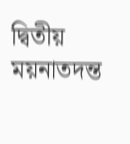দ্বিতীয় ময়নাতদন্ত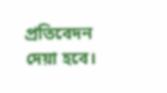প্রতিবেদন দেয়া হবে।